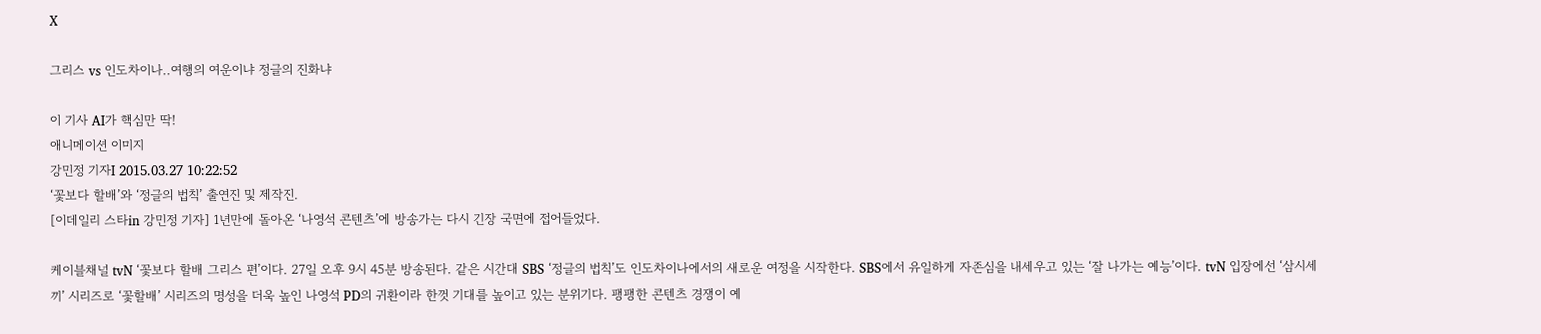X

그리스 vs 인도차이나..여행의 여운이냐 정글의 진화냐

이 기사 AI가 핵심만 딱!
애니메이션 이미지
강민정 기자I 2015.03.27 10:22:52
‘꽃보다 할배’와 ‘정글의 법칙’ 출연진 및 제작진.
[이데일리 스타in 강민정 기자] 1년만에 돌아온 ‘나영석 콘텐츠’에 방송가는 다시 긴장 국면에 접어들었다.

케이블채널 tvN ‘꽃보다 할배 그리스 편’이다. 27일 오후 9시 45분 방송된다. 같은 시간대 SBS ‘정글의 법칙’도 인도차이나에서의 새로운 여정을 시작한다. SBS에서 유일하게 자존심을 내세우고 있는 ‘잘 나가는 예능’이다. tvN 입장에선 ‘삼시세끼’ 시리즈로 ‘꽃할배’ 시리즈의 명성을 더욱 높인 나영석 PD의 귀환이라 한껏 기대를 높이고 있는 분위기다. 팽팽한 콘텐츠 경쟁이 예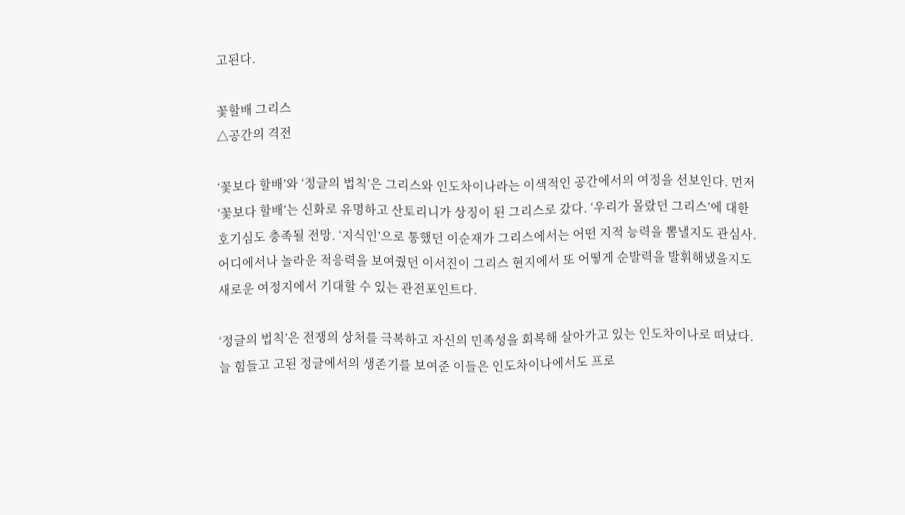고된다.

꽃할배 그리스
△공간의 격전

‘꽃보다 할배’와 ‘정글의 법칙’은 그리스와 인도차이나라는 이색적인 공간에서의 여정을 선보인다. 먼저 ‘꽃보다 할배’는 신화로 유명하고 산토리니가 상징이 된 그리스로 갔다. ‘우리가 몰랐던 그리스’에 대한 호기심도 충족될 전망. ‘지식인’으로 통했던 이순재가 그리스에서는 어떤 지적 능력을 뽐낼지도 관심사. 어디에서나 놀라운 적응력을 보여줬던 이서진이 그리스 현지에서 또 어떻게 순발력을 발휘해냈을지도 새로운 여정지에서 기대할 수 있는 관전포인트다.

‘정글의 법칙’은 전쟁의 상처를 극복하고 자신의 민족성을 회복해 살아가고 있는 인도차이나로 떠났다. 늘 힘들고 고된 정글에서의 생존기를 보여준 이들은 인도차이나에서도 프로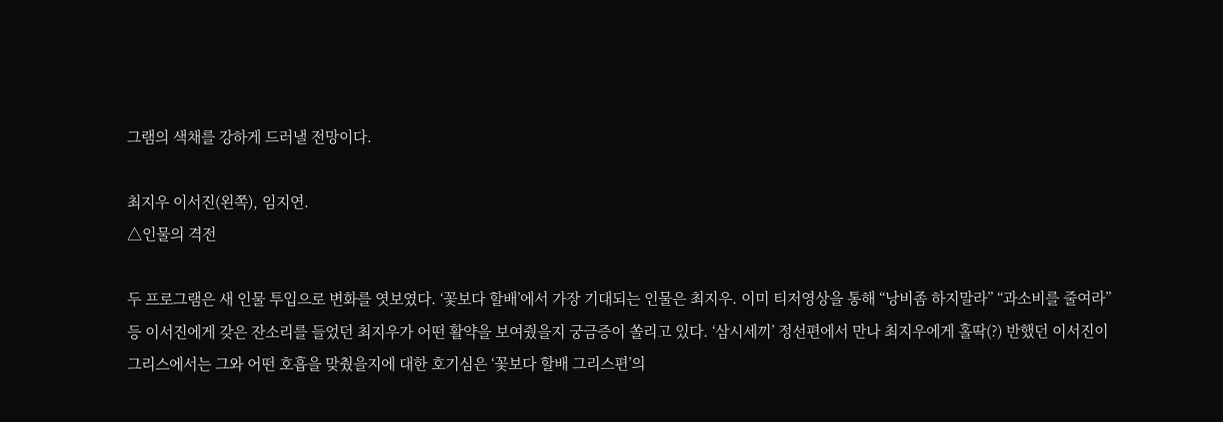그램의 색채를 강하게 드러낼 전망이다.

최지우 이서진(왼쪽), 임지연.
△인물의 격전

두 프로그램은 새 인물 투입으로 변화를 엿보였다. ‘꽃보다 할배’에서 가장 기대되는 인물은 최지우. 이미 티저영상을 통해 “낭비좀 하지말라” “과소비를 줄여라” 등 이서진에게 갖은 잔소리를 들었던 최지우가 어떤 활약을 보여줬을지 궁금증이 쏠리고 있다. ‘삼시세끼’ 정선편에서 만나 최지우에게 홀딱(?) 반했던 이서진이 그리스에서는 그와 어떤 호흡을 맞췄을지에 대한 호기심은 ‘꽃보다 할배 그리스편’의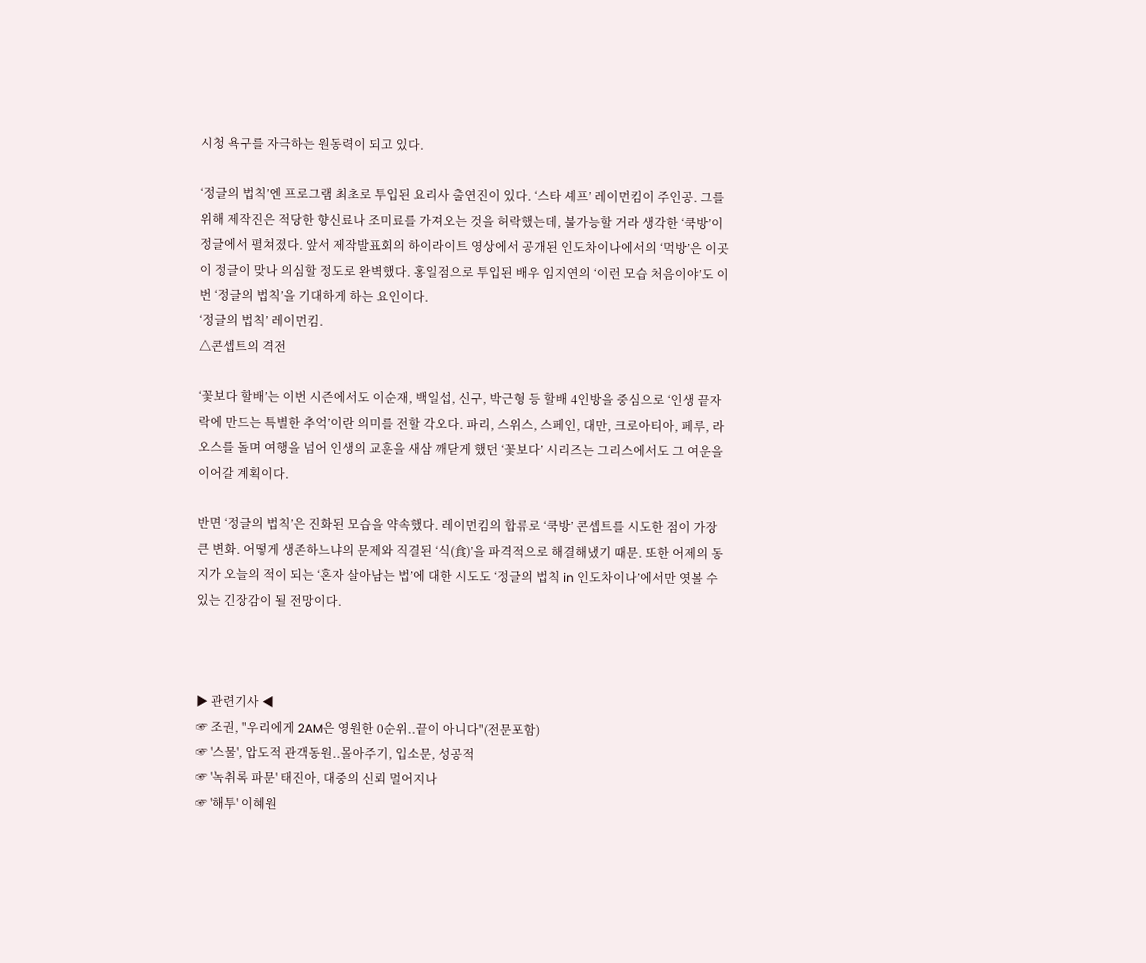시청 욕구를 자극하는 원동력이 되고 있다.

‘정글의 법칙’엔 프로그램 최초로 투입된 요리사 출연진이 있다. ‘스타 셰프’ 레이먼킴이 주인공. 그를 위해 제작진은 적당한 향신료나 조미료를 가져오는 것을 허락했는데, 불가능할 거라 생각한 ‘쿡방’이 정글에서 펼쳐졌다. 앞서 제작발표회의 하이라이트 영상에서 공개된 인도차이나에서의 ‘먹방’은 이곳이 정글이 맞나 의심할 정도로 완벽했다. 홍일점으로 투입된 배우 임지연의 ‘이런 모습 처음이야’도 이번 ‘정글의 법칙’을 기대하게 하는 요인이다.
‘정글의 법칙’ 레이먼킴.
△콘셉트의 격전

‘꽃보다 할배’는 이번 시즌에서도 이순재, 백일섭, 신구, 박근형 등 할배 4인방을 중심으로 ‘인생 끝자락에 만드는 특별한 추억’이란 의미를 전할 각오다. 파리, 스위스, 스페인, 대만, 크로아티아, 페루, 라오스를 돌며 여행을 넘어 인생의 교훈을 새삼 깨닫게 했던 ‘꽃보다’ 시리즈는 그리스에서도 그 여운을 이어갈 계획이다.

반면 ‘정글의 법칙’은 진화된 모습을 약속했다. 레이먼킴의 합류로 ‘쿡방’ 콘셉트를 시도한 점이 가장 큰 변화. 어떻게 생존하느냐의 문제와 직결된 ‘식(食)’을 파격적으로 해결해냈기 때문. 또한 어제의 동지가 오늘의 적이 되는 ‘혼자 살아남는 법’에 대한 시도도 ‘정글의 법칙 in 인도차이나’에서만 엿볼 수 있는 긴장감이 될 전망이다.



▶ 관련기사 ◀
☞ 조권, "우리에게 2AM은 영원한 0순위..끝이 아니다"(전문포함)
☞ '스물', 압도적 관객동원..몰아주기, 입소문, 성공적
☞ '녹취록 파문' 태진아, 대중의 신뢰 멀어지나
☞ '해투' 이혜원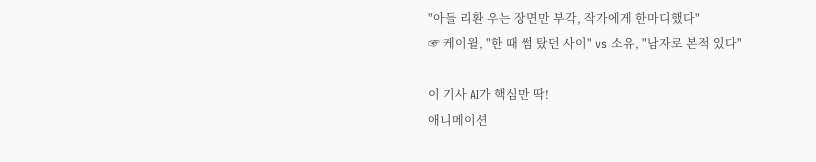"아들 리환 우는 장면만 부각, 작가에게 한마디했다"
☞ 케이윌, "한 때 썸 탔던 사이" vs 소유, "남자로 본적 있다"

이 기사 AI가 핵심만 딱!
애니메이션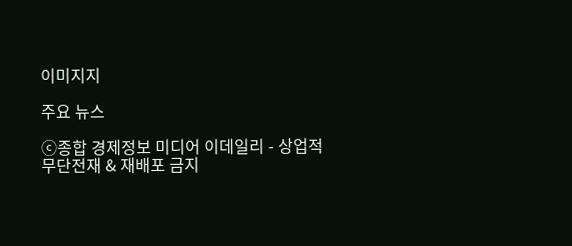이미지지

주요 뉴스

ⓒ종합 경제정보 미디어 이데일리 - 상업적 무단전재 & 재배포 금지